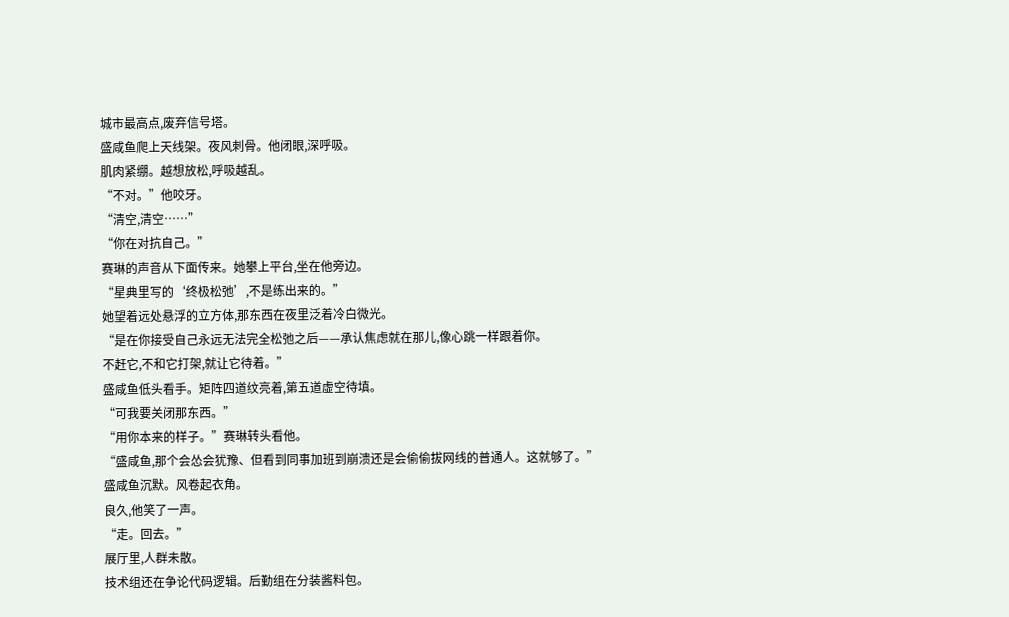城市最高点,废弃信号塔。
盛咸鱼爬上天线架。夜风刺骨。他闭眼,深呼吸。
肌肉紧绷。越想放松,呼吸越乱。
“不对。”他咬牙。
“清空,清空……”
“你在对抗自己。”
赛琳的声音从下面传来。她攀上平台,坐在他旁边。
“星典里写的‘终极松弛’,不是练出来的。”
她望着远处悬浮的立方体,那东西在夜里泛着冷白微光。
“是在你接受自己永远无法完全松弛之后——承认焦虑就在那儿,像心跳一样跟着你。
不赶它,不和它打架,就让它待着。”
盛咸鱼低头看手。矩阵四道纹亮着,第五道虚空待填。
“可我要关闭那东西。”
“用你本来的样子。”赛琳转头看他。
“盛咸鱼,那个会怂会犹豫、但看到同事加班到崩溃还是会偷偷拔网线的普通人。这就够了。”
盛咸鱼沉默。风卷起衣角。
良久,他笑了一声。
“走。回去。”
展厅里,人群未散。
技术组还在争论代码逻辑。后勤组在分装酱料包。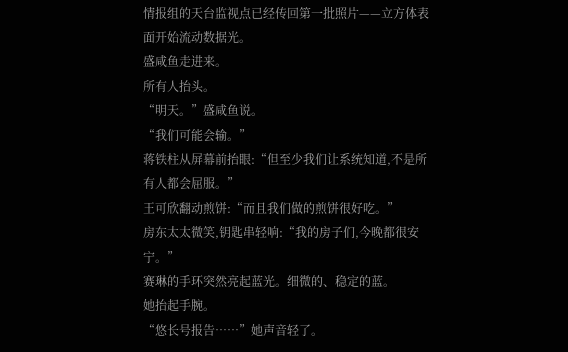情报组的天台监视点已经传回第一批照片——立方体表面开始流动数据光。
盛咸鱼走进来。
所有人抬头。
“明天。”盛咸鱼说。
“我们可能会输。”
蒋铁柱从屏幕前抬眼:“但至少我们让系统知道,不是所有人都会屈服。”
王可欣翻动煎饼:“而且我们做的煎饼很好吃。”
房东太太微笑,钥匙串轻响:“我的房子们,今晚都很安宁。”
赛琳的手环突然亮起蓝光。细微的、稳定的蓝。
她抬起手腕。
“悠长号报告……”她声音轻了。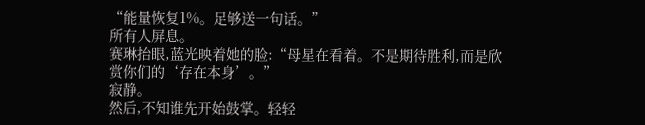“能量恢复1%。足够送一句话。”
所有人屏息。
赛琳抬眼,蓝光映着她的脸:“母星在看着。不是期待胜利,而是欣赏你们的‘存在本身’。”
寂静。
然后,不知谁先开始鼓掌。轻轻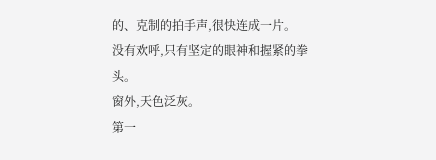的、克制的拍手声,很快连成一片。
没有欢呼,只有坚定的眼神和握紧的拳头。
窗外,天色泛灰。
第一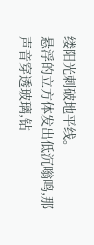缕阳光刺破地平线。
悬浮的立方体发出低沉嗡鸣,那声音穿透玻璃,钻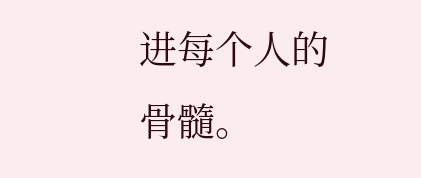进每个人的骨髓。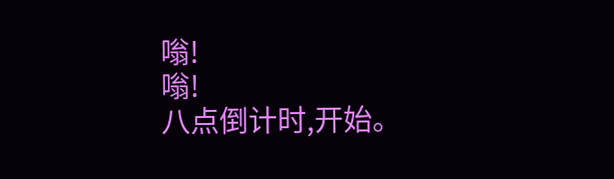嗡!
嗡!
八点倒计时,开始。